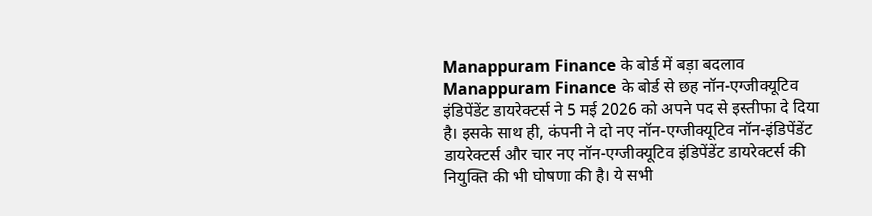Manappuram Finance के बोर्ड में बड़ा बदलाव
Manappuram Finance के बोर्ड से छह नॉन-एग्जीक्यूटिव इंडिपेंडेंट डायरेक्टर्स ने 5 मई 2026 को अपने पद से इस्तीफा दे दिया है। इसके साथ ही, कंपनी ने दो नए नॉन-एग्जीक्यूटिव नॉन-इंडिपेंडेंट डायरेक्टर्स और चार नए नॉन-एग्जीक्यूटिव इंडिपेंडेंट डायरेक्टर्स की नियुक्ति की भी घोषणा की है। ये सभी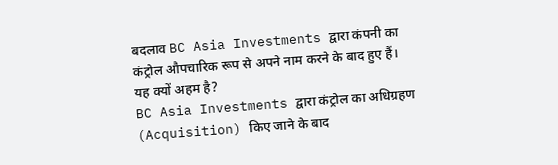बदलाव BC Asia Investments द्वारा कंपनी का कंट्रोल औपचारिक रूप से अपने नाम करने के बाद हुए हैं।
यह क्यों अहम है?
BC Asia Investments द्वारा कंट्रोल का अधिग्रहण (Acquisition) किए जाने के बाद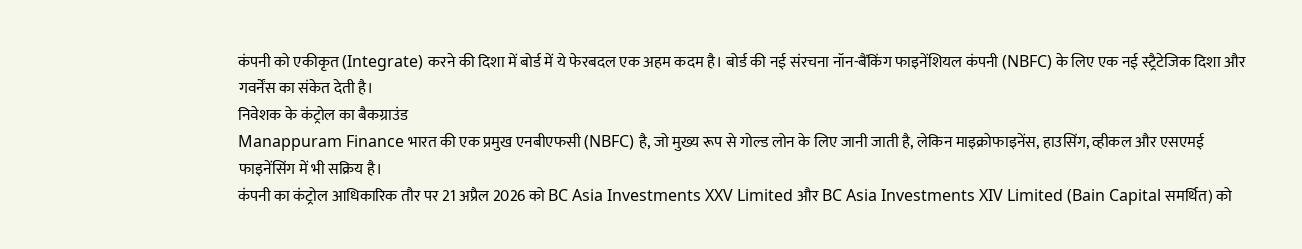कंपनी को एकीकृत (Integrate) करने की दिशा में बोर्ड में ये फेरबदल एक अहम कदम है। बोर्ड की नई संरचना नॉन-बैंकिंग फाइनेंशियल कंपनी (NBFC) के लिए एक नई स्ट्रैटेजिक दिशा और गवर्नेंस का संकेत देती है।
निवेशक के कंट्रोल का बैकग्राउंड
Manappuram Finance भारत की एक प्रमुख एनबीएफसी (NBFC) है, जो मुख्य रूप से गोल्ड लोन के लिए जानी जाती है, लेकिन माइक्रोफाइनेंस, हाउसिंग, व्हीकल और एसएमई फाइनेंसिंग में भी सक्रिय है।
कंपनी का कंट्रोल आधिकारिक तौर पर 21 अप्रैल 2026 को BC Asia Investments XXV Limited और BC Asia Investments XIV Limited (Bain Capital समर्थित) को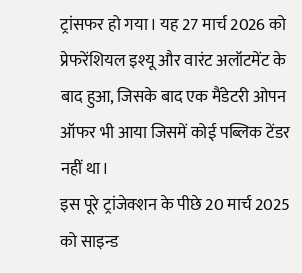ट्रांसफर हो गया। यह 27 मार्च 2026 को प्रेफरेंशियल इश्यू और वारंट अलॉटमेंट के बाद हुआ, जिसके बाद एक मैंडेटरी ओपन ऑफर भी आया जिसमें कोई पब्लिक टेंडर नहीं था।
इस पूरे ट्रांजेक्शन के पीछे 20 मार्च 2025 को साइन्ड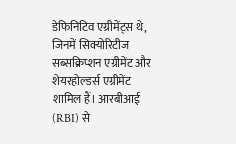डेफिनिटिव एग्रीमेंट्स थे, जिनमें सिक्योरिटीज सब्सक्रिप्शन एग्रीमेंट और शेयरहोल्डर्स एग्रीमेंट शामिल हैं। आरबीआई (RBI) से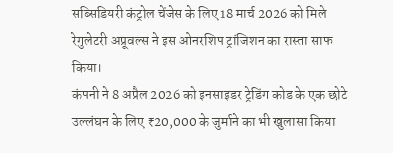सब्सिडियरी कंट्रोल चेंजेस के लिए 18 मार्च 2026 को मिले रेगुलेटरी अप्रूवल्स ने इस ओनरशिप ट्रांजिशन का रास्ता साफ किया।
कंपनी ने 8 अप्रैल 2026 को इनसाइडर ट्रेडिंग कोड के एक छोटे उल्लंघन के लिए ₹20,000 के जुर्माने का भी खुलासा किया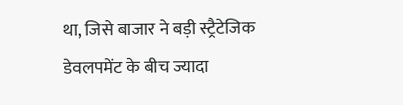था, जिसे बाजार ने बड़ी स्ट्रैटेजिक डेवलपमेंट के बीच ज्यादा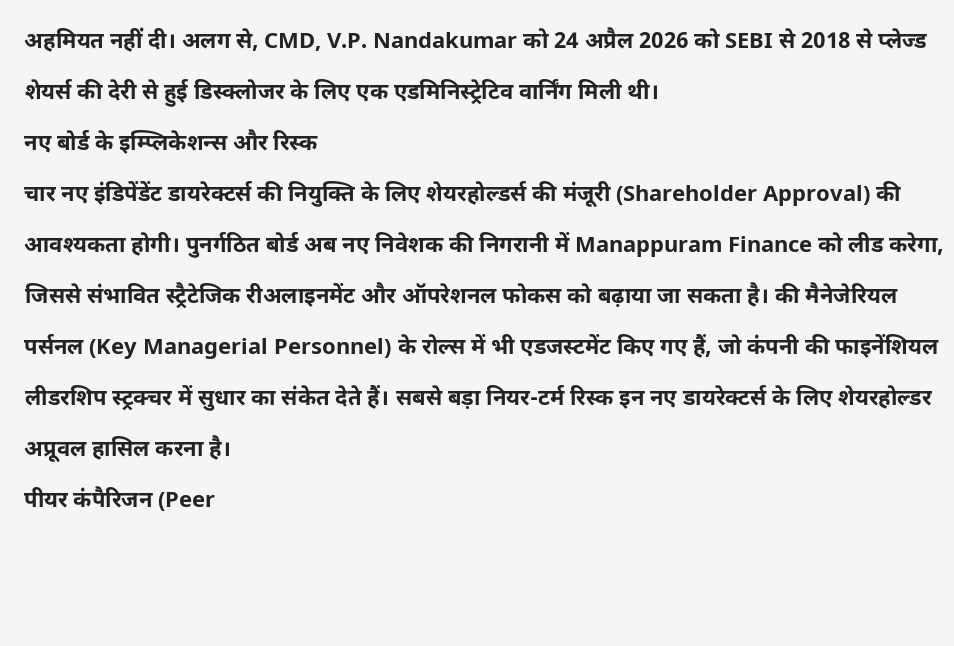अहमियत नहीं दी। अलग से, CMD, V.P. Nandakumar को 24 अप्रैल 2026 को SEBI से 2018 से प्लेज्ड शेयर्स की देरी से हुई डिस्क्लोजर के लिए एक एडमिनिस्ट्रेटिव वार्निंग मिली थी।
नए बोर्ड के इम्प्लिकेशन्स और रिस्क
चार नए इंडिपेंडेंट डायरेक्टर्स की नियुक्ति के लिए शेयरहोल्डर्स की मंजूरी (Shareholder Approval) की आवश्यकता होगी। पुनर्गठित बोर्ड अब नए निवेशक की निगरानी में Manappuram Finance को लीड करेगा, जिससे संभावित स्ट्रैटेजिक रीअलाइनमेंट और ऑपरेशनल फोकस को बढ़ाया जा सकता है। की मैनेजेरियल पर्सनल (Key Managerial Personnel) के रोल्स में भी एडजस्टमेंट किए गए हैं, जो कंपनी की फाइनेंशियल लीडरशिप स्ट्रक्चर में सुधार का संकेत देते हैं। सबसे बड़ा नियर-टर्म रिस्क इन नए डायरेक्टर्स के लिए शेयरहोल्डर अप्रूवल हासिल करना है।
पीयर कंपैरिजन (Peer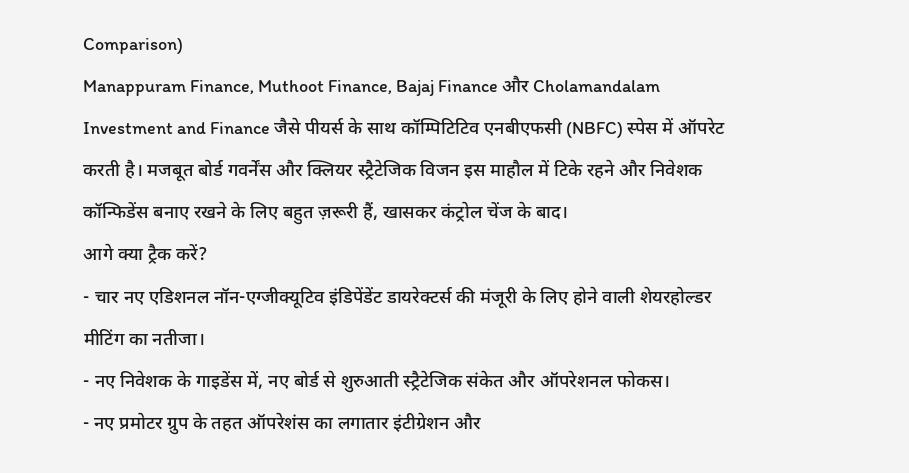Comparison)
Manappuram Finance, Muthoot Finance, Bajaj Finance और Cholamandalam Investment and Finance जैसे पीयर्स के साथ कॉम्पिटिटिव एनबीएफसी (NBFC) स्पेस में ऑपरेट करती है। मजबूत बोर्ड गवर्नेंस और क्लियर स्ट्रैटेजिक विजन इस माहौल में टिके रहने और निवेशक कॉन्फिडेंस बनाए रखने के लिए बहुत ज़रूरी हैं, खासकर कंट्रोल चेंज के बाद।
आगे क्या ट्रैक करें?
- चार नए एडिशनल नॉन-एग्जीक्यूटिव इंडिपेंडेंट डायरेक्टर्स की मंजूरी के लिए होने वाली शेयरहोल्डर मीटिंग का नतीजा।
- नए निवेशक के गाइडेंस में, नए बोर्ड से शुरुआती स्ट्रैटेजिक संकेत और ऑपरेशनल फोकस।
- नए प्रमोटर ग्रुप के तहत ऑपरेशंस का लगातार इंटीग्रेशन और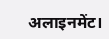अलाइनमेंट।